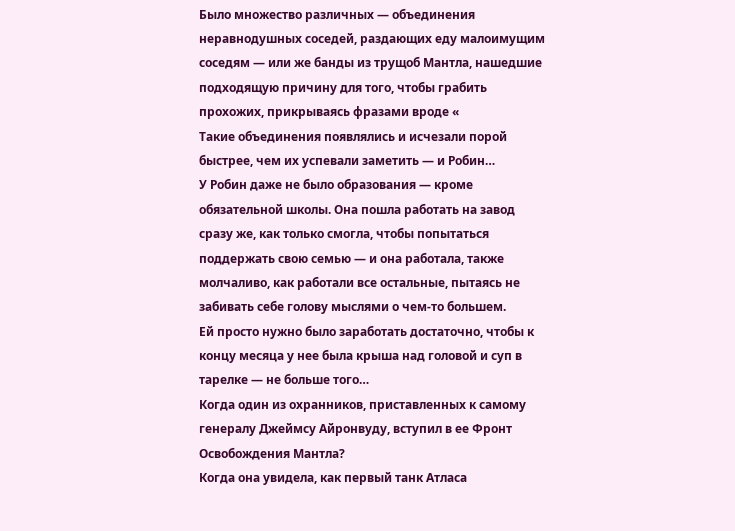Было множество различных — объединения неравнодушных соседей, раздающих еду малоимущим соседям — или же банды из трущоб Мантла, нашедшие подходящую причину для того, чтобы грабить прохожих, прикрываясь фразами вроде «
Такие объединения появлялись и исчезали порой быстрее, чем их успевали заметить — и Робин…
У Робин даже не было образования — кроме обязательной школы. Она пошла работать на завод сразу же, как только смогла, чтобы попытаться поддержать свою семью — и она работала, также молчаливо, как работали все остальные, пытаясь не забивать себе голову мыслями о чем-то большем.
Ей просто нужно было заработать достаточно, чтобы к концу месяца у нее была крыша над головой и суп в тарелке — не больше того…
Когда один из охранников, приставленных к самому генералу Джеймсу Айронвуду, вступил в ее Фронт Освобождения Мантла?
Когда она увидела, как первый танк Атласа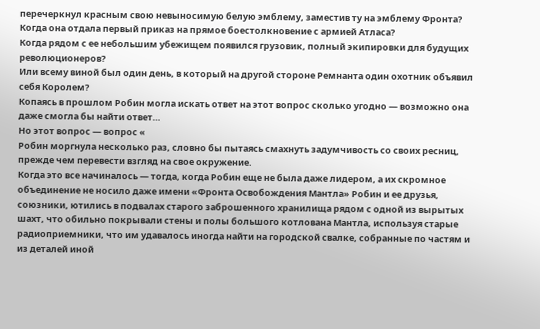перечеркнул красным свою невыносимую белую эмблему, заместив ту на эмблему Фронта?
Когда она отдала первый приказ на прямое боестолкновение с армией Атласа?
Когда рядом с ее небольшим убежищем появился грузовик, полный экипировки для будущих революционеров?
Или всему виной был один день, в который на другой стороне Ремнанта один охотник объявил себя Королем?
Копаясь в прошлом Робин могла искать ответ на этот вопрос сколько угодно — возможно она даже смогла бы найти ответ…
Но этот вопрос — вопрос «
Робин моргнула несколько раз, словно бы пытаясь смахнуть задумчивость со своих ресниц, прежде чем перевести взгляд на свое окружение.
Когда это все начиналось — тогда, когда Робин еще не была даже лидером, а их скромное объединение не носило даже имени «Фронта Освобождения Мантла» Робин и ее друзья, союзники, ютились в подвалах старого заброшенного хранилища рядом с одной из вырытых шахт, что обильно покрывали стены и полы большого котлована Мантла, используя старые радиоприемники, что им удавалось иногда найти на городской свалке, собранные по частям и из деталей иной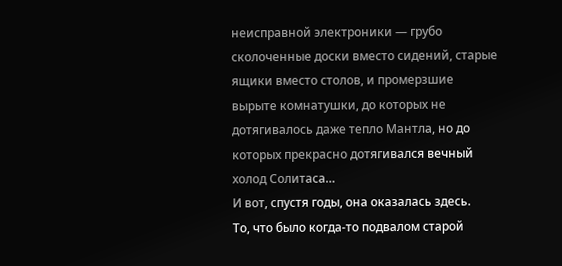неисправной электроники — грубо сколоченные доски вместо сидений, старые ящики вместо столов, и промерзшие вырыте комнатушки, до которых не дотягивалось даже тепло Мантла, но до которых прекрасно дотягивался вечный холод Солитаса…
И вот, спустя годы, она оказалась здесь.
То, что было когда-то подвалом старой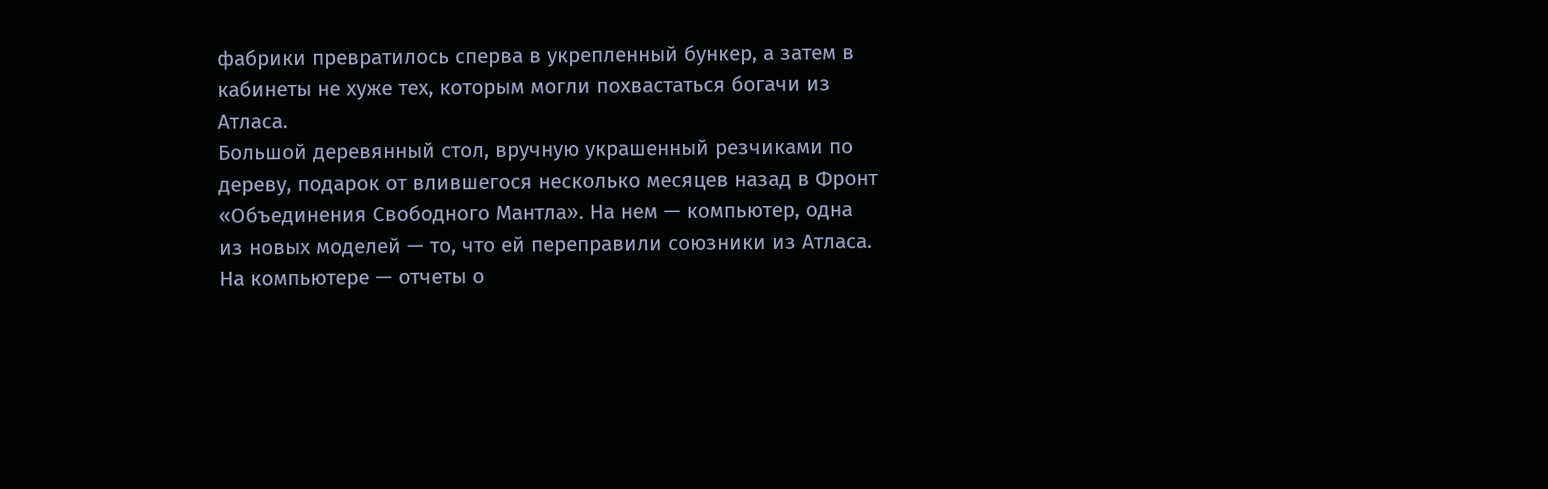фабрики превратилось сперва в укрепленный бункер, а затем в кабинеты не хуже тех, которым могли похвастаться богачи из Атласа.
Большой деревянный стол, вручную украшенный резчиками по дереву, подарок от влившегося несколько месяцев назад в Фронт «Объединения Свободного Мантла». На нем — компьютер, одна из новых моделей — то, что ей переправили союзники из Атласа. На компьютере — отчеты о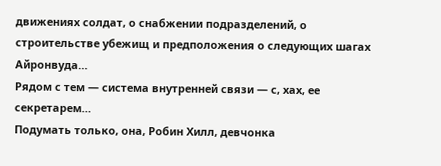движениях солдат, о снабжении подразделений, о строительстве убежищ и предположения о следующих шагах Айронвуда…
Рядом с тем — система внутренней связи — с, хах, ее секретарем…
Подумать только, она, Робин Хилл, девчонка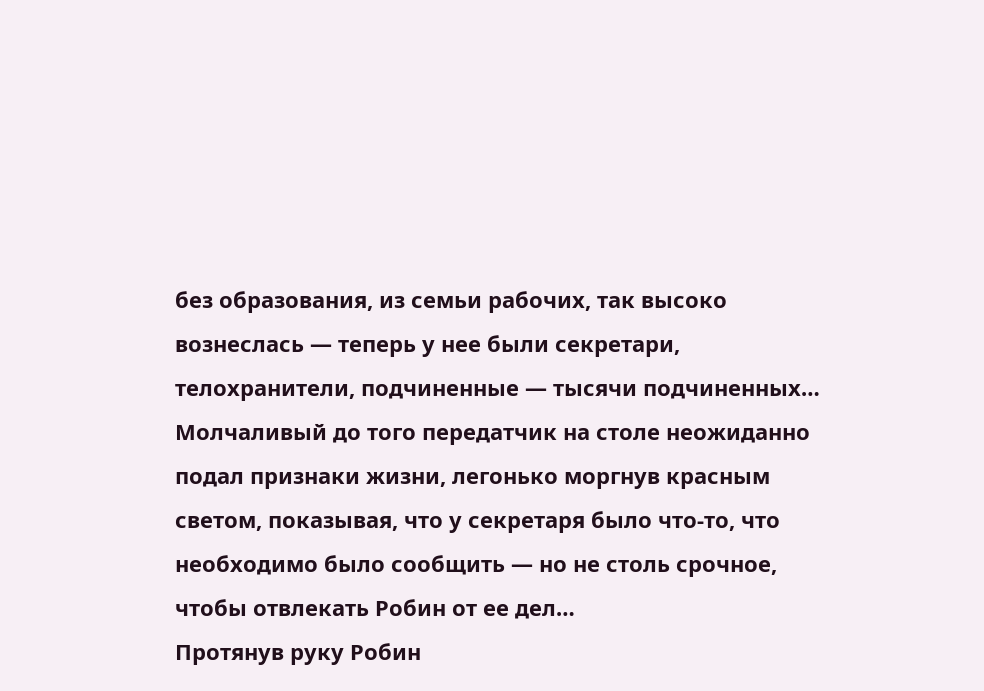без образования, из семьи рабочих, так высоко вознеслась — теперь у нее были секретари, телохранители, подчиненные — тысячи подчиненных…
Молчаливый до того передатчик на столе неожиданно подал признаки жизни, легонько моргнув красным светом, показывая, что у секретаря было что-то, что необходимо было сообщить — но не столь срочное, чтобы отвлекать Робин от ее дел…
Протянув руку Робин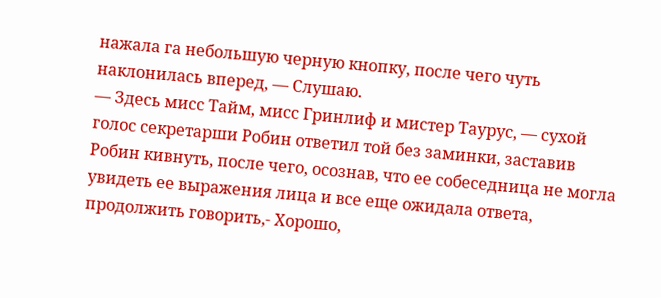нажала га небольшую черную кнопку, после чего чуть наклонилась вперед, — Слушаю.
— Здесь мисс Тайм, мисс Гринлиф и мистер Таурус, — сухой голос секретарши Робин ответил той без заминки, заставив Робин кивнуть, после чего, осознав, что ее собеседница не могла увидеть ее выражения лица и все еще ожидала ответа, продолжить говорить,- Хорошо,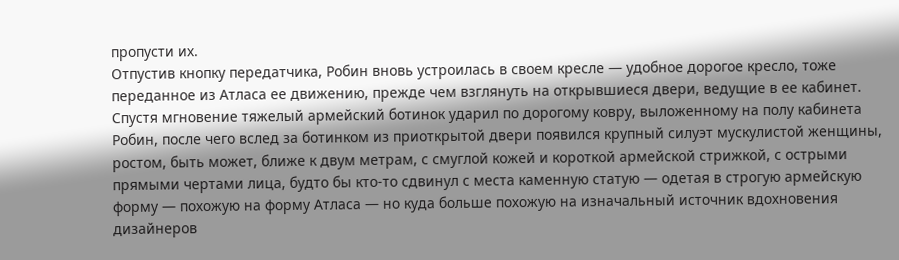пропусти их.
Отпустив кнопку передатчика, Робин вновь устроилась в своем кресле — удобное дорогое кресло, тоже переданное из Атласа ее движению, прежде чем взглянуть на открывшиеся двери, ведущие в ее кабинет.
Спустя мгновение тяжелый армейский ботинок ударил по дорогому ковру, выложенному на полу кабинета Робин, после чего вслед за ботинком из приоткрытой двери появился крупный силуэт мускулистой женщины, ростом, быть может, ближе к двум метрам, с смуглой кожей и короткой армейской стрижкой, с острыми прямыми чертами лица, будто бы кто-то сдвинул с места каменную статую — одетая в строгую армейскую форму — похожую на форму Атласа — но куда больше похожую на изначальный источник вдохновения дизайнеров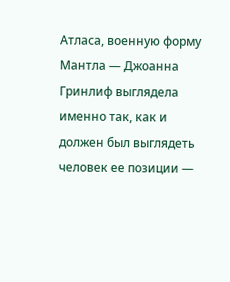Атласа, военную форму Мантла — Джоанна Гринлиф выглядела именно так, как и должен был выглядеть человек ее позиции —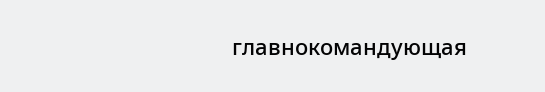главнокомандующая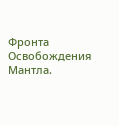Фронта Освобождения Мантла.